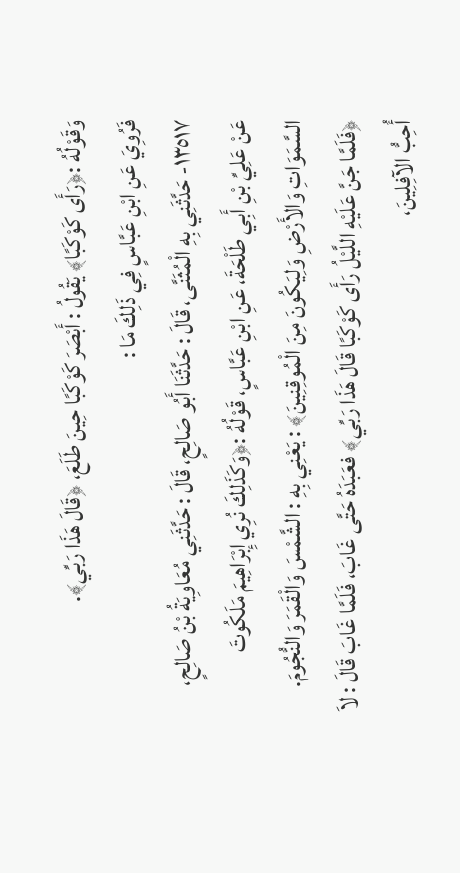وَقَوْلُهُ :﴿رَأَى كَوْكَبًا﴾ يَقُولُ : أَبْصَرَ كَوْكَبًا حِينَ طَلَعَ، ﴿قَالَ هَذَا رَبِّي﴾.
فَرُوِيَ عَنِ ابْنِ عَبَّاسٍ فِي ذَلِكَ مَا :
١٣٥١٧- حَدَّثَنِي بِهِ الْمُثَنَّى، قَالَ : حَدَّثَنَا أَبُو صَالِحٍ، قَالَ : حَدَّثَنِي مُعَاوِيَةُ بْنُ صَالِحٍ، عَنْ عَلِيِّ بْنِ أَبِي طَلْحَةَ، عَنِ ابْنِ عَبَّاسٍ، قَوْلُهُ :﴿وَكَذَلِكَ نُرِي إِبْرَاهِيمَ مَلَكُوتَ السَّمَوَاتِ وَالأَرْضِ وَلِيَكُونَ مِنَ الْمُوقِنِينَ﴾ : يَعْنِي بِهِ : الشَّمْسَ وَالْقَمَرَ وَالنُّجُومَ. ﴿فَلَمَّا جَنَّ عَلَيْهِ اللَّيْلُ رَأَى كَوْكَبًا قَالَ هَذَا رَبِّي﴾ فعَبَدَهُ حَتَّى غَابَ، فَلَمَّا غَابَ قَالَ : لاَ أُحِبُّ الآفِلِينَ،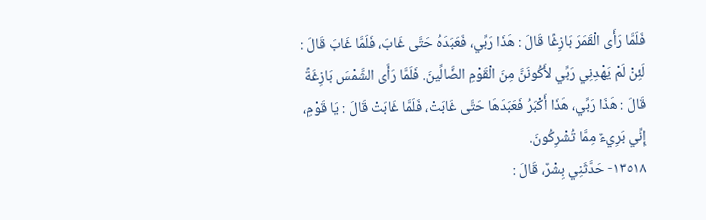فَلَمَّا رَأَى الْقَمَرَ بَازِغًا قَالَ : هَذَا رَبِّي، فَعَبَدَهُ حَتَّى غَابَ، فَلَمَّا غَابَ قَالَ : لَئِنْ لَمْ يَهْدِنِي رَبِّي لأَكُونَنَّ مِنَ الْقَوْمِ الضَّالِّينَ. فَلَمَّا رَأَى الشَّمْسَ بَازِغَةً قَالَ : هَذَا رَبِّي، هَذَا أَكْبَرُ فَعَبَدَهَا حَتَّى غَابَتْ، فَلَمَّا غَابَتْ قَالَ : يَا قَوْمِ، إِنِّي بَرِيءٌ مِمَّا تُشْرِكُونَ.
١٣٥١٨- حَدَّثَنِي بِشْرٌ، قَالَ :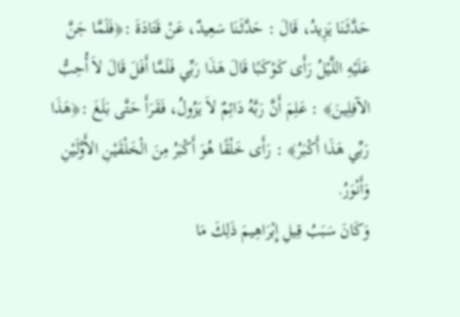حَدَّثَنَا يَزِيدُ، قَالَ : حَدَّثَنَا سَعِيدٌ، عَنْ قَتَادَةَ :﴿فَلَمَّا جَنَّ عَلَيْهِ اللَّيْلُ رَأَى كَوْكَبًا قَالَ هَذَا رَبِّي فَلَمَّا أَفَلَ قَالَ لاَ أُحِبُّ الآفِلِينَ﴾ : عَلِمَ أَنَّ رَبَّهُ دَائِمٌ لاَ يَزُولُ، فَقَرَأَ حَتَّى بَلَغَ :﴿هَذَا رَبِّي هَذَا أَكْبَرُ﴾ : رَأَى خَلْقًا هُوَ أَكْبَرُ مِنَ الْخَلْقَيْنِ الأَوَّلَيْنِ وَأَنْوَرُ.
وَكَانَ سَبَبُ قِيلِ إِبْرَاهِيمَ ذَلِكَ مَا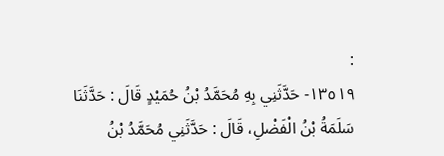:
١٣٥١٩- حَدَّثَنِي بِهِ مُحَمَّدُ بْنُ حُمَيْدٍ قَالَ : حَدَّثَنَا سَلَمَةُ بْنُ الْفَضْلِ، قَالَ : حَدَّثَنِي مُحَمَّدُ بْنُ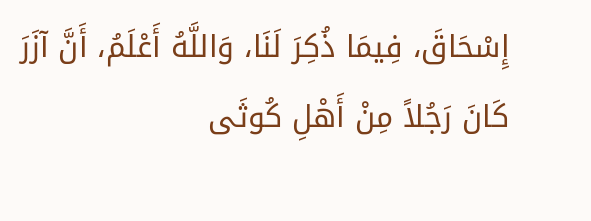إِسْحَاقَ، فِيمَا ذُكِرَ لَنَا، وَاللَّهُ أَعْلَمُ، أَنَّ آزَرَ كَانَ رَجُلاً مِنْ أَهْلِ كُوثَى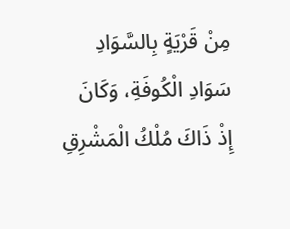مِنْ قَرْيَةٍ بِالسَّوَادِ سَوَادِ الْكُوفَةِ، وَكَانَ إِذْ ذَاكَ مُلْكُ الْمَشْرِقِ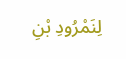لِنَمْرُودِ بْنِ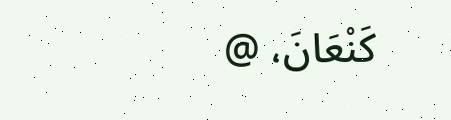كَنْعَانَ، @